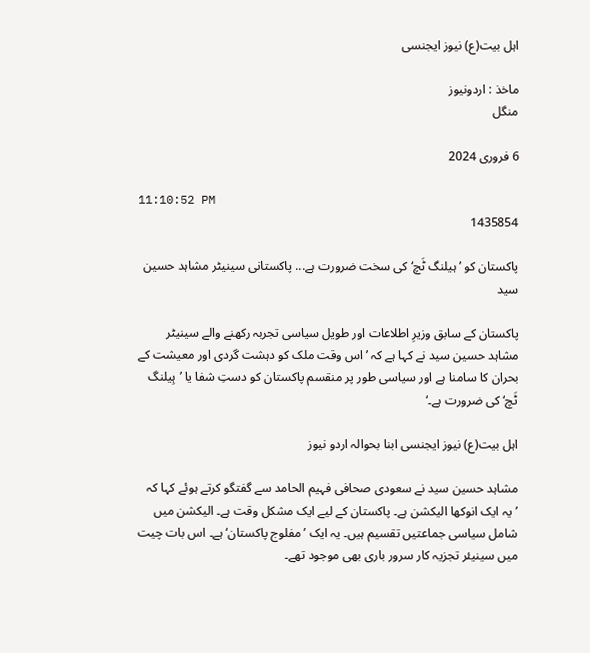اہل بیت(ع) نیوز ایجنسی

ماخذ : اردونیوز
منگل

6 فروری 2024

11:10:52 PM
1435854

پاکستان کو ’ہیلنگ ٹَچ‘ کی سخت ضرورت ہے... پاکستانی سینیٹر مشاہد حسین سید

پاکستان کے سابق وزیرِ اطلاعات اور طویل سیاسی تجربہ رکھنے والے سینیٹر مشاہد حسین سید نے کہا ہے کہ ’اس وقت ملک کو دہشت گردی اور معیشت کے بحران کا سامنا ہے اور سیاسی طور پر منقسم پاکستان کو دستِ شفا یا ’ہِیلنگ ٹَچ‘ کی ضرورت ہے۔‘

اہل بیت(ع) نیوز ایجنسی ابنا بحوالہ اردو نیوز

مشاہد حسین سید نے سعودی صحافی فہیم الحامد سے گفتگو کرتے ہوئے کہا کہ ’یہ ایک انوکھا الیکشن ہے۔ پاکستان کے لیے ایک مشکل وقت ہے۔ الیکشن میں شامل سیاسی جماعتیں تقسیم ہیں۔ یہ ایک ’مفلوج پاکستان‘ ہے۔ اس بات چیت میں سینیئر تجزیہ کار سرور باری بھی موجود تھے۔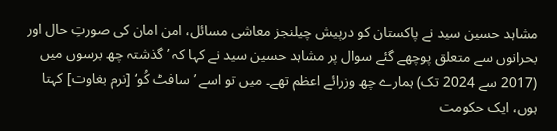مشاہد حسین سید نے پاکستان کو درپیش چیلنجز معاشی مسائل، امن امان کی صورتِ حال اور بحرانوں سے متعلق پوچھے گئے سوال پر مشاہد حسین سید نے کہا کہ ’گذشتہ چھ برسوں میں (2017 سے 2024 تک) ہمارے چھ وزرائے اعظم تھے۔ میں تو اسے ’سافٹ کُو‘ [نرم بغاوت] کہتا ہوں، ایک حکومت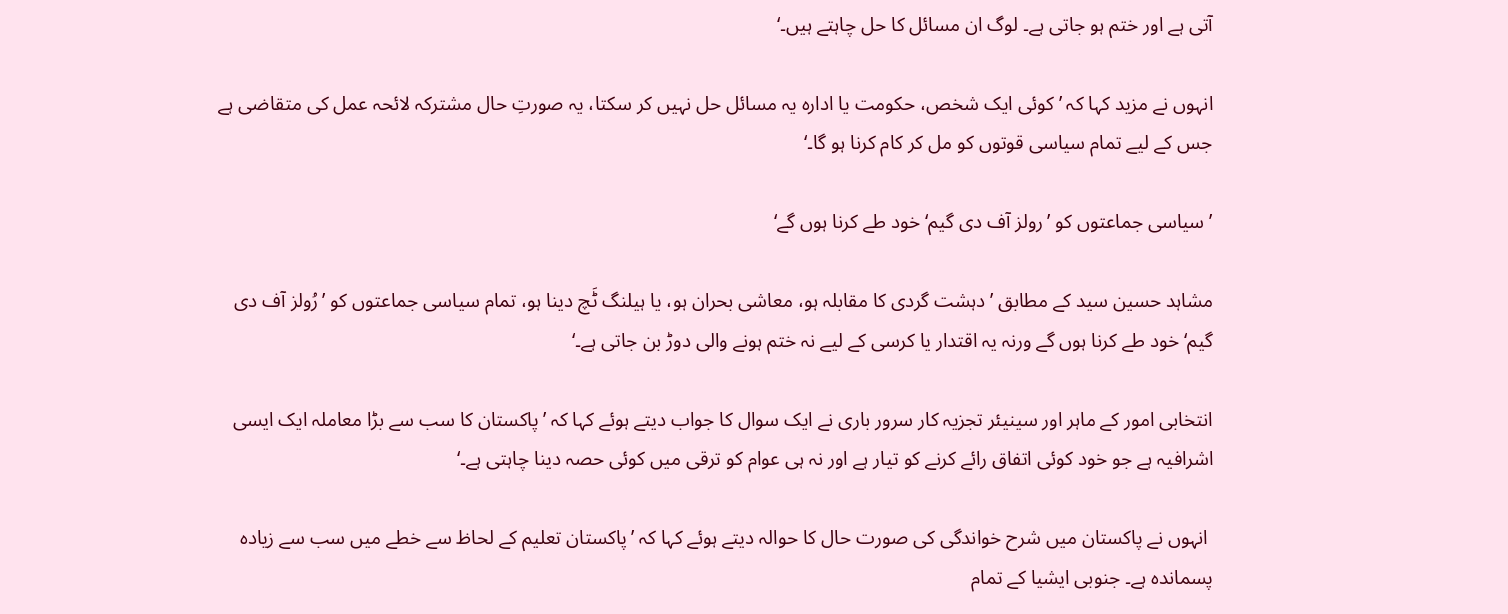آتی ہے اور ختم ہو جاتی ہے۔ لوگ ان مسائل کا حل چاہتے ہیں۔‘

انہوں نے مزید کہا کہ ’کوئی ایک شخص، حکومت یا ادارہ یہ مسائل حل نہیں کر سکتا، یہ صورتِ حال مشترکہ لائحہ عمل کی متقاضی ہے جس کے لیے تمام سیاسی قوتوں کو مل کر کام کرنا ہو گا۔‘

’سیاسی جماعتوں کو ’رولز آف دی گیم‘ خود طے کرنا ہوں گے‘

مشاہد حسین سید کے مطابق ’دہشت گردی کا مقابلہ ہو، معاشی بحران ہو، یا ہیلنگ ٹَچ دینا ہو، تمام سیاسی جماعتوں کو ’رُولز آف دی گیم‘ خود طے کرنا ہوں گے ورنہ یہ اقتدار یا کرسی کے لیے نہ ختم ہونے والی دوڑ بن جاتی ہے۔‘

انتخابی امور کے ماہر اور سینیئر تجزیہ کار سرور باری نے ایک سوال کا جواب دیتے ہوئے کہا کہ ’پاکستان کا سب سے بڑا معاملہ ایک ایسی اشرافیہ ہے جو خود کوئی اتفاق رائے کرنے کو تیار ہے اور نہ ہی عوام کو ترقی میں کوئی حصہ دینا چاہتی ہے۔‘

 انہوں نے پاکستان میں شرح خواندگی کی صورت حال کا حوالہ دیتے ہوئے کہا کہ ’پاکستان تعلیم کے لحاظ سے خطے میں سب سے زیادہ پسماندہ ہے۔ جنوبی ایشیا کے تمام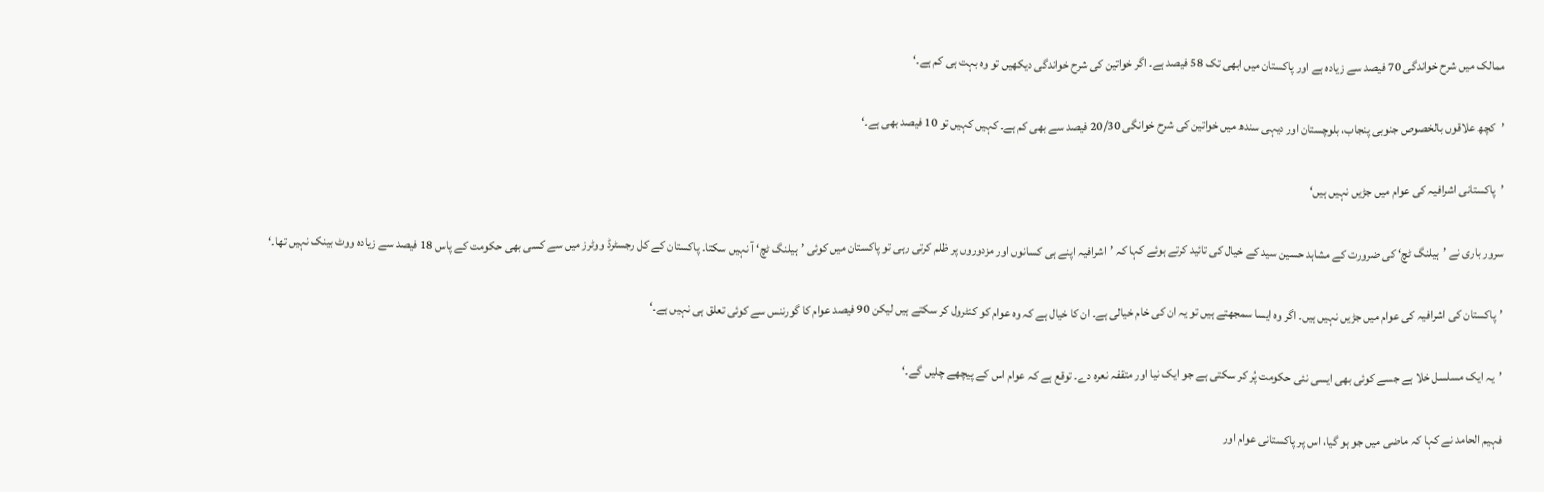ممالک میں شرح خواندگی 70 فیصد سے زیادہ ہے اور پاکستان میں ابھی تک 58 فیصد ہے۔ اگر خواتین کی شرح خواندگی دیکھیں تو وہ بہت ہی کم ہے۔‘

’کچھ علاقوں بالخصوص جنوبی پنجاب، بلوچستان اور دیہی سندھ میں خواتین کی شرح خوانگی 20/30 فیصد سے بھی کم ہے۔ کہیں کہیں تو 10 فیصد بھی ہے۔‘

’پاکستانی اشرافیہ کی عوام میں جڑیں نہیں ہیں‘

سرور باری نے ’ہیلنگ ٹچ‘ کی ضرورت کے مشاہد حسین سید کے خیال کی تائید کرتے ہوئے کہا کہ ’اشرافیہ اپنے ہی کسانوں اور مزدوروں پر ظلم کرتی رہی تو پاکستان میں کوئی ’ہیلنگ ٹچ‘ آ نہیں سکتا۔ پاکستان کے کل رجسٹرڈ ووٹرز میں سے کسی بھی حکومت کے پاس 18 فیصد سے زیادہ ووٹ بینک نہیں تھا۔‘

’پاکستان کی اشرافیہ کی عوام میں جڑیں نہیں ہیں۔ اگر وہ ایسا سمجھتے ہیں تو یہ ان کی خام خیالی ہے۔ ان کا خیال ہے کہ وہ عوام کو کنٹرول کر سکتے ہیں لیکن 90 فیصد عوام کا گورننس سے کوئی تعلق ہی نہیں ہے۔‘

’یہ ایک مسلسل خلا ہے جسے کوئی بھی ایسی نئی حکومت پُر کر سکتی ہے جو ایک نیا اور متقفہ نعرہ دے۔ توقع ہے کہ عوام اس کے پیچھے چلیں گے۔‘

فہیم الحامد نے کہا کہ ماضی میں جو ہو گیا، اس پر پاکستانی عوام اور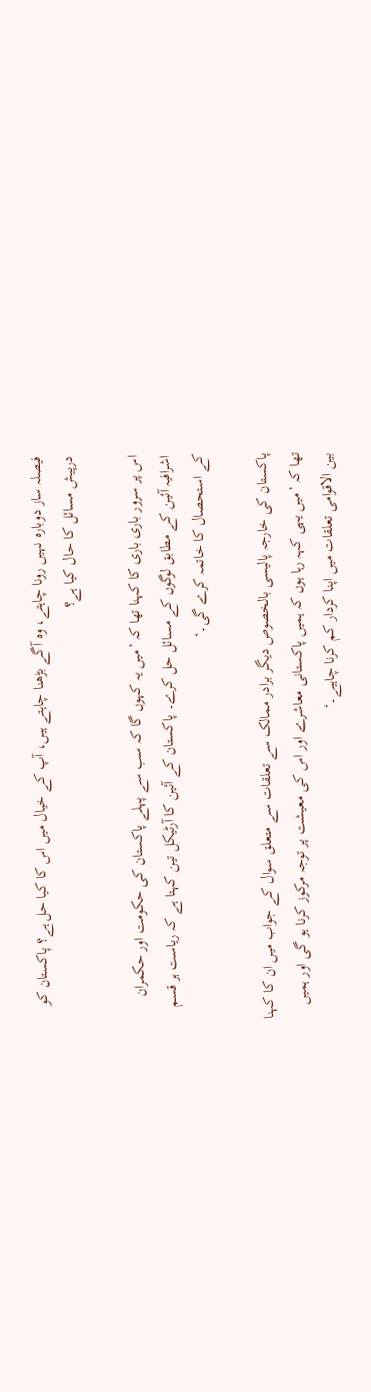فیصلہ ساز دوبارہ نہیں رونا چاہتے، وہ آگے بڑھنا چاہتے ہیں، آپ کے خیال میں اس کا کیا حل ہے؟ پاکستان کو درپیش مسائل کا حال کیا ہے؟

اس پر سرور باری باری کا کہنا تھا کہ ’میں یہ کہوں گا کہ سب سے پہلے پاکستان کی حکومت اور حکمران اشرافیہ آئین کے مطابق لوگوں کے مسائل حل کرے۔ پاکستان کے آئین کا آرٹیکل تین کہتا ہے کہ ریاست ہر قسم کے استحصال کا خاتمہ کرے گی۔‘

پاکستان کی خارجہ پالیسی بالخصوص دیگر برادر ممالک سے تعلقات سے متعلق سوال کے جواب میں ان کا کہنا تھا کہ ’میں یہی کہہ رہا ہوں کہ ہمیں پاکستانی معاشرے اور اس کی معیشت پر توجہ مرکوز کرنا ہو گی اور ہمیں بین الاقوامی تعلقات میں اپنا کردار کم کرنا چاہیے۔‘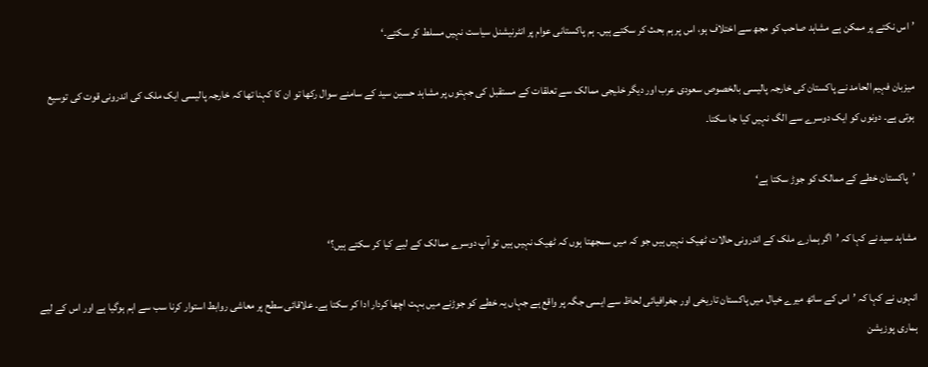’اس نکتے پر ممکن ہے مشاہد صاحب کو مجھ سے اختلاف ہو، اس پر ہم بحث کر سکتے ہیں۔ ہم پاکستانی عوام پر انٹرنیشنل سیاست نہیں مسلط کر سکتے۔‘

میزبان فہیم الحامد نے پاکستان کی خارجہ پالیسی بالخصوص سعودی عرب اور دیگر خلیجی ممالک سے تعلقات کے مستقبل کی جہتوں پر مشاہد حسین سید کے سامنے سوال رکھا تو ان کا کہنا تھا کہ خارجہ پالیسی ایک ملک کی اندرونی قوت کی توسیع ہوتی ہے۔ دونوں کو ایک دوسرے سے الگ نہیں کیا جا سکتا۔

’پاکستان خطے کے ممالک کو جوڑ سکتا ہے‘

مشاہد سید نے کہا کہ ’اگر ہمارے ملک کے اندرونی حالات ٹھیک نہیں ہیں جو کہ میں سمجھتا ہوں کہ ٹھیک نہیں ہیں تو آپ دوسرے ممالک کے لیے کیا کر سکتے ہیں؟‘

انہوں نے کہا کہ ’اس کے ساتھ میرے خیال میں پاکستان تاریخی اور جغرافیائی لحاظ سے ایسی جگہ پر واقع ہے جہاں یہ خطے کو جوڑنے میں بہت اچھا کردار ادا کر سکتا ہے۔ علاقائی سطح پر معاشی روابط استوار کرنا سب سے اہم ہوگیا ہے اور اس کے لیے ہماری پوزیشن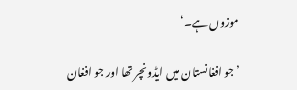موزوں ہے۔‘

’جو افغانستان میں ایڈونچر تھا اور جو افغان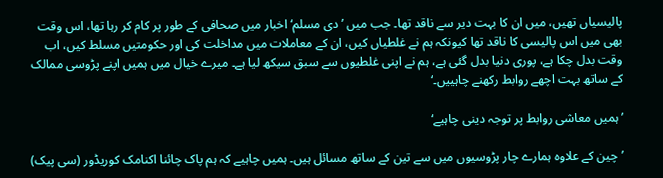پالیسیاں تھیں، میں ان کا بہت دیر سے ناقد تھا۔ جب میں ’دی مسلم‘ اخبار میں صحافی کے طور پر کام کر رہا تھا، اس وقت بھی میں اس پالیسی کا ناقد تھا کیونکہ ہم نے غلطیاں کیں، ان کے معاملات میں مداخلت کی اور حکومتیں مسلط کیں، اب وقت بدل چکا ہے، پوری دنیا بدل گئی ہے، ہم نے اپنی غلطیوں سے سبق سیکھ لیا ہے۔ میرے خیال میں ہمیں اپنے پڑوسی ممالک کے ساتھ بہت اچھے روابط رکھنے چاہییں۔‘

’ہمیں معاشی روابط پر توجہ دینی چاہیے‘

’چین کے علاوہ ہمارے چار پڑوسیوں میں سے تین کے ساتھ مسائل ہیں۔ ہمیں چاہیے کہ ہم پاک چائنا اکنامک کوریڈور (سی پیک)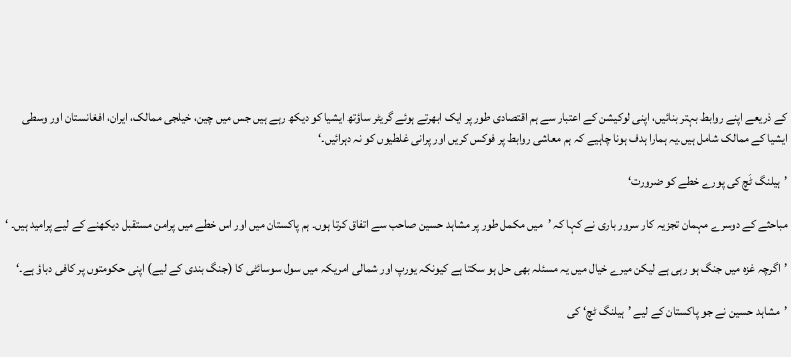کے ذریعے اپنے روابط بہتر بنائیں، اپنی لوکیشن کے اعتبار سے ہم اقتصادی طور پر ایک ابھرتے ہوئے گریٹر ساؤتھ ایشیا کو دیکھ رہے ہیں جس میں چین، خیلجی ممالک، ایران، افغانستان اور وسطی ایشیا کے ممالک شامل ہیں۔یہ ہمارا ہدف ہونا چاہیے کہ ہم معاشی روابط پر فوکس کریں اور پرانی غلطیوں کو نہ دہرائیں۔‘

’ہیلنگ ٹَچ کی پورے خطے کو ضرورت‘

مباحثے کے دوسرے مہمان تجزیہ کار سرور باری نے کہا کہ ’میں مکمل طور پر مشاہد حسین صاحب سے اتفاق کرتا ہوں۔ ہم پاکستان میں اور اس خطے میں پرامن مستقبل دیکھنے کے لیے پرامید ہیں۔ ‘

’اگرچہ غزہ میں جنگ ہو رہی ہے لیکن میرے خیال میں یہ مسئلہ بھی حل ہو سکتا ہے کیونکہ یورپ اور شمالی امریکہ میں سول سوسائٹی کا (جنگ بندی کے لیے) اپنی حکومتوں پر کافی دباؤ ہے۔‘

’مشاہد حسین نے جو پاکستان کے لیے ’ہیلنگ ٹچ‘ کی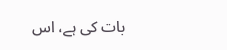بات کی ہے، اس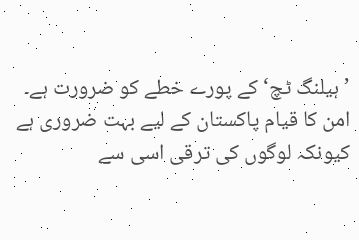’ہیلنگ ٹچ‘ کے پورے خطے کو ضرورت ہے۔ امن کا قیام پاکستان کے لیے بہت ضروری ہے کیونکہ لوگوں کی ترقی اسی سے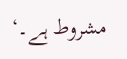مشروط ہے۔‘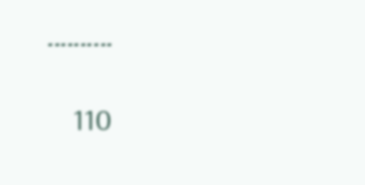۔۔۔۔۔۔۔۔۔۔

110